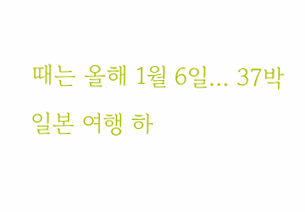때는 올해 1월 6일... 37박 일본 여행 하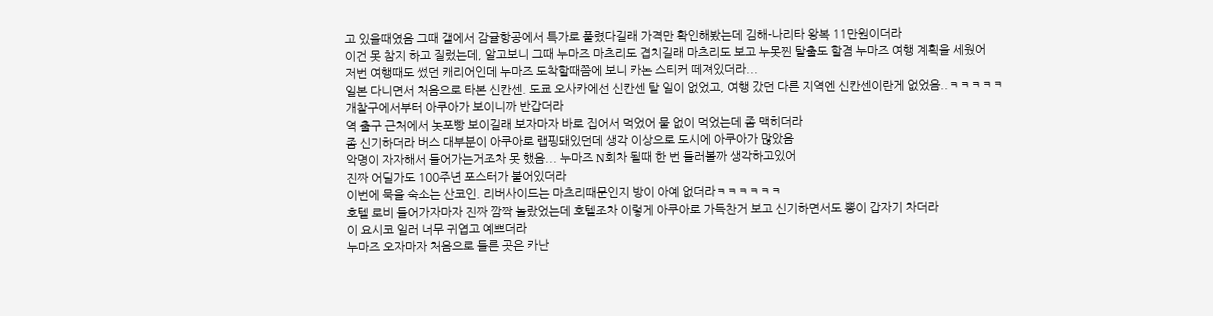고 있을때였음 그때 갤에서 감귤항공에서 특가로 풀렸다길래 가격만 확인해봤는데 김해-나리타 왕복 11만원이더라
이건 못 참지 하고 질렀는데, 알고보니 그때 누마즈 마츠리도 겹치길래 마츠리도 보고 누못찐 탈출도 할겸 누마즈 여행 계획을 세웠어
저번 여행때도 썼던 캐리어인데 누마즈 도착할때쯤에 보니 카논 스티커 떼져있더라...
일본 다니면서 처음으로 타본 신칸센. 도쿄 오사카에선 신칸센 탈 일이 없었고, 여행 갔던 다른 지역엔 신칸센이란게 없었음..ㅋㅋㅋㅋㅋ
개찰구에서부터 아쿠아가 보이니까 반갑더라
역 출구 근처에서 놋포빵 보이길래 보자마자 바로 집어서 먹었어 물 없이 먹었는데 좀 맥히더라
좀 신기하더라 버스 대부분이 아쿠아로 랩핑돼있던데 생각 이상으로 도시에 아쿠아가 많았음
악명이 자자해서 들어가는거조차 못 했음... 누마즈 N회차 될때 한 번 들러볼까 생각하고있어
진짜 어딜가도 100주년 포스터가 붙어있더라
이번에 묵을 숙소는 산코인. 리버사이드는 마츠리때문인지 방이 아예 없더라ㅋㅋㅋㅋㅋㅋ
호텔 로비 들어가자마자 진짜 깜짝 놀랐었는데 호텔조차 이렇게 아쿠아로 가득찬거 보고 신기하면서도 뽕이 갑자기 차더라
이 요시코 일러 너무 귀엽고 예쁘더라
누마즈 오자마자 처음으로 들른 곳은 카난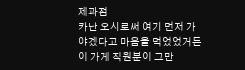제과점
카난 오시로써 여기 먼저 가야겠다고 마음을 먹었었거든
이 가게 직원분이 그만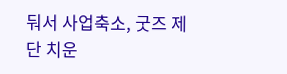둬서 사업축소, 굿즈 제단 치운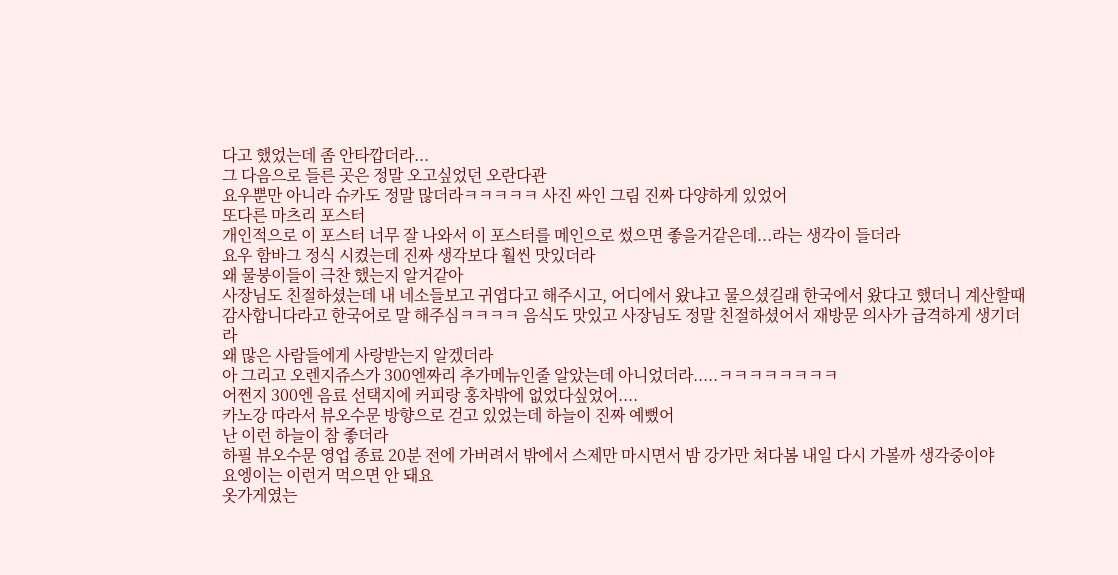다고 했었는데 좀 안타깝더라...
그 다음으로 들른 곳은 정말 오고싶었던 오란다관
요우뿐만 아니라 슈카도 정말 많더라ㅋㅋㅋㅋㅋ 사진 싸인 그림 진짜 다양하게 있었어
또다른 마츠리 포스터
개인적으로 이 포스터 너무 잘 나와서 이 포스터를 메인으로 썼으면 좋을거같은데...라는 생각이 들더라
요우 함바그 정식 시켰는데 진짜 생각보다 훨씬 맛있더라
왜 물붕이들이 극찬 했는지 알거같아
사장님도 친절하셨는데 내 네소들보고 귀엽다고 해주시고, 어디에서 왔냐고 물으셨길래 한국에서 왔다고 했더니 계산할때 감사합니다라고 한국어로 말 해주심ㅋㅋㅋㅋ 음식도 맛있고 사장님도 정말 친절하셨어서 재방문 의사가 급격하게 생기더라
왜 많은 사람들에게 사랑받는지 알겠더라
아 그리고 오렌지쥬스가 300엔짜리 추가메뉴인줄 알았는데 아니었더라.....ㅋㅋㅋㅋㅋㅋㅋㅋ
어쩐지 300엔 음료 선택지에 커피랑 홍차밖에 없었다싶었어....
카노강 따라서 뷰오수문 방향으로 걷고 있었는데 하늘이 진짜 예뻤어
난 이런 하늘이 참 좋더라
하필 뷰오수문 영업 종료 20분 전에 가버려서 밖에서 스제만 마시면서 밤 강가만 쳐다봄 내일 다시 가볼까 생각중이야
요엥이는 이런거 먹으면 안 돼요
옷가게였는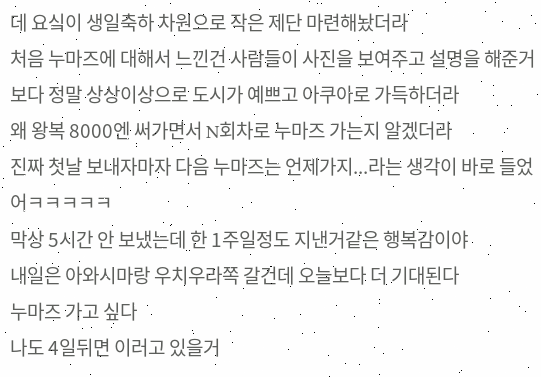데 요싴이 생일축하 차원으로 작은 제단 마련해놨더라
처음 누마즈에 대해서 느낀건 사람들이 사진을 보여주고 설명을 해준거보다 정말 상상이상으로 도시가 예쁘고 아쿠아로 가득하더라
왜 왕복 8000엔 써가면서 N회차로 누마즈 가는지 알겠더라
진짜 첫날 보내자마자 다음 누마즈는 언제가지...라는 생각이 바로 들었어ㅋㅋㅋㅋㅋ
막상 5시간 안 보냈는데 한 1주일정도 지낸거같은 행복감이야
내일은 아와시마랑 우치우라쪽 갈건데 오늘보다 더 기대된다
누마즈 가고 싶다
나도 4일뒤면 이러고 있을거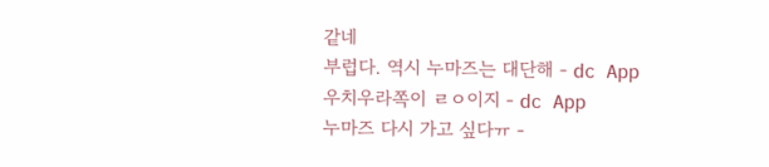같네
부럽다. 역시 누마즈는 대단해 - dc App
우치우라쪽이 ㄹㅇ이지 - dc App
누마즈 다시 가고 싶다ㅠ -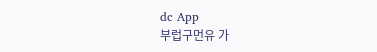dc App
부럽구먼유 가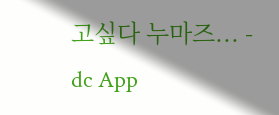고싶다 누마즈... - dc App